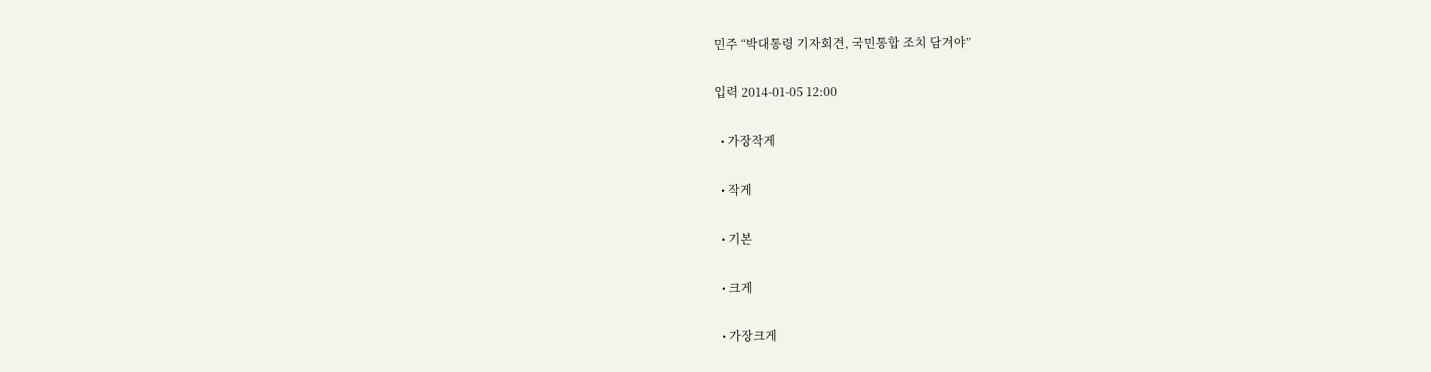민주 “박대통령 기자회견, 국민통합 조치 담겨야”

입력 2014-01-05 12:00

  • 가장작게

  • 작게

  • 기본

  • 크게

  • 가장크게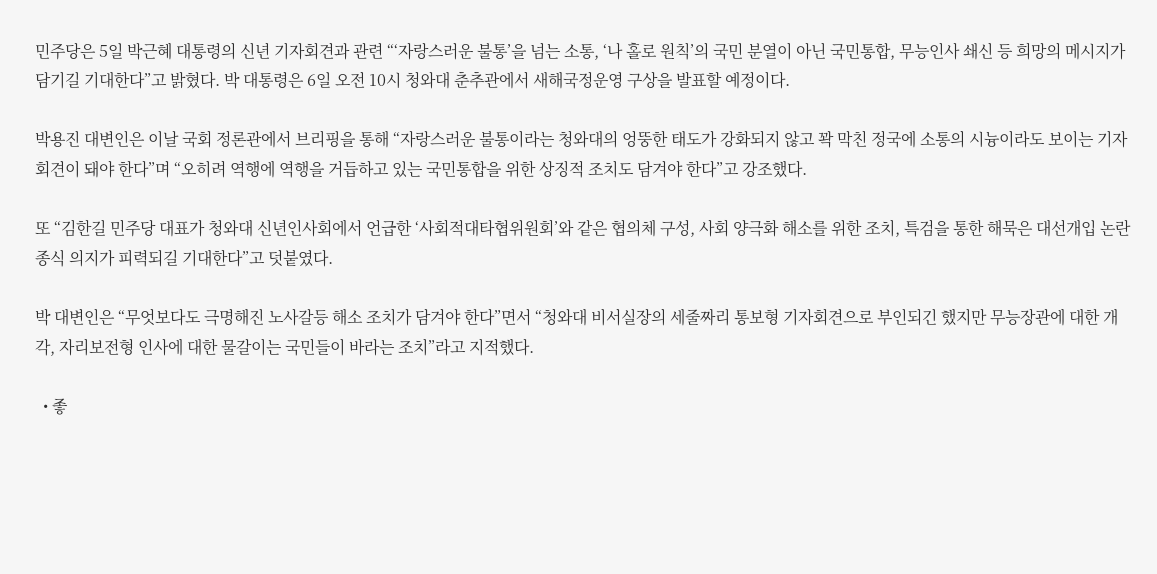민주당은 5일 박근혜 대통령의 신년 기자회견과 관련 “‘자랑스러운 불통’을 넘는 소통, ‘나 홀로 원칙’의 국민 분열이 아닌 국민통합, 무능인사 쇄신 등 희망의 메시지가 담기길 기대한다”고 밝혔다. 박 대통령은 6일 오전 10시 청와대 춘추관에서 새해국정운영 구상을 발표할 예정이다.

박용진 대변인은 이날 국회 정론관에서 브리핑을 통해 “자랑스러운 불통이라는 청와대의 엉뚱한 태도가 강화되지 않고 꽉 막친 정국에 소통의 시늉이라도 보이는 기자회견이 돼야 한다”며 “오히려 역행에 역행을 거듭하고 있는 국민통합을 위한 상징적 조치도 담겨야 한다”고 강조했다.

또 “김한길 민주당 대표가 청와대 신년인사회에서 언급한 ‘사회적대타협위원회’와 같은 협의체 구성, 사회 양극화 해소를 위한 조치, 특검을 통한 해묵은 대선개입 논란 종식 의지가 피력되길 기대한다”고 덧붙였다.

박 대변인은 “무엇보다도 극명해진 노사갈등 해소 조치가 담겨야 한다”면서 “청와대 비서실장의 세줄짜리 통보형 기자회견으로 부인되긴 했지만 무능장관에 대한 개각, 자리보전형 인사에 대한 물갈이는 국민들이 바라는 조치”라고 지적했다.

  • 좋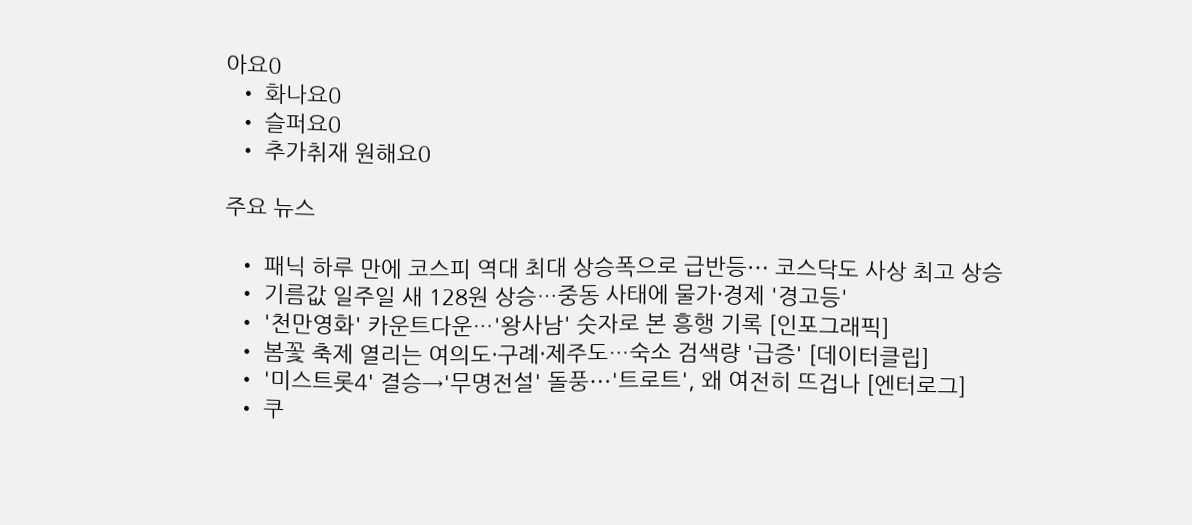아요0
  • 화나요0
  • 슬퍼요0
  • 추가취재 원해요0

주요 뉴스

  • 패닉 하루 만에 코스피 역대 최대 상승폭으로 급반등⋯ 코스닥도 사상 최고 상승
  • 기름값 일주일 새 128원 상승…중동 사태에 물가·경제 '경고등'
  • '천만영화' 카운트다운…'왕사남' 숫자로 본 흥행 기록 [인포그래픽]
  • 봄꽃 축제 열리는 여의도·구례·제주도…숙소 검색량 '급증' [데이터클립]
  • '미스트롯4' 결승→'무명전설' 돌풍⋯'트로트', 왜 여전히 뜨겁나 [엔터로그]
  • 쿠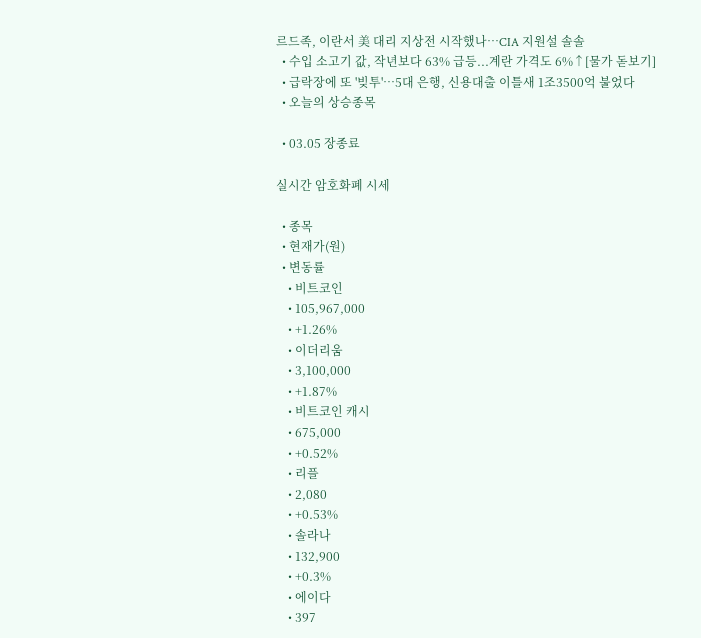르드족, 이란서 美 대리 지상전 시작했나…CIA 지원설 솔솔
  • 수입 소고기 값, 작년보다 63% 급등...계란 가격도 6%↑[물가 돋보기]
  • 급락장에 또 '빚투'…5대 은행, 신용대출 이틀새 1조3500억 불었다
  • 오늘의 상승종목

  • 03.05 장종료

실시간 암호화폐 시세

  • 종목
  • 현재가(원)
  • 변동률
    • 비트코인
    • 105,967,000
    • +1.26%
    • 이더리움
    • 3,100,000
    • +1.87%
    • 비트코인 캐시
    • 675,000
    • +0.52%
    • 리플
    • 2,080
    • +0.53%
    • 솔라나
    • 132,900
    • +0.3%
    • 에이다
    • 397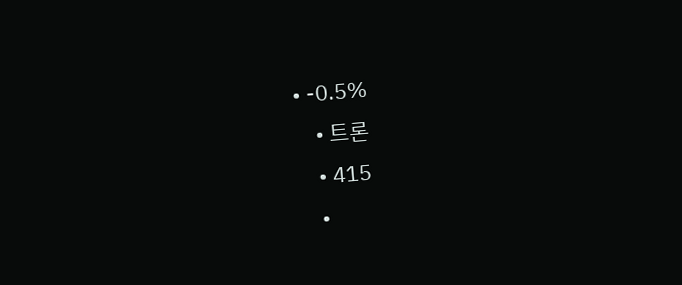• -0.5%
    • 트론
    • 415
    •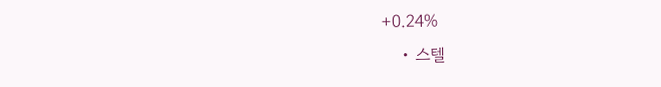+0.24%
    • 스텔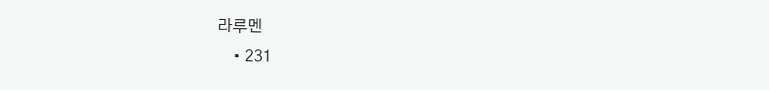라루멘
    • 231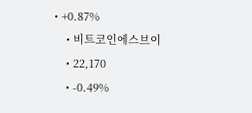• +0.87%
    • 비트코인에스브이
    • 22,170
    • -0.49%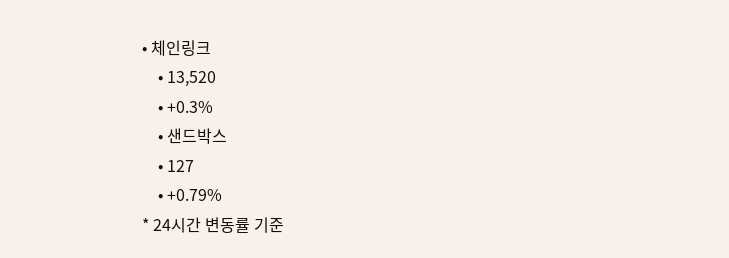• 체인링크
    • 13,520
    • +0.3%
    • 샌드박스
    • 127
    • +0.79%
* 24시간 변동률 기준